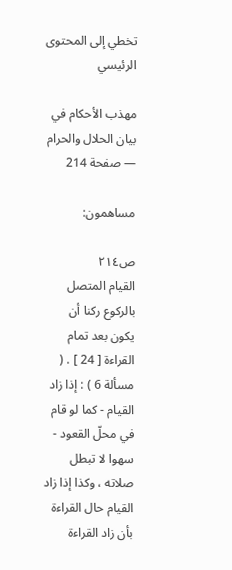تخطي إلى المحتوى الرئيسي

مهذب الأحكام في بيان الحلال والحرام — صفحة 214

مساهمون:

ص٢١٤
القيام المتصل بالركوع ركنا أن يكون بعد تمام القراءة [ 24 ] . ( مسألة 6 ) : إذا زاد القيام - كما لو قام في محلّ القعود - سهوا لا تبطل صلاته ، وكذا إذا زاد القيام حال القراءة بأن زاد القراءة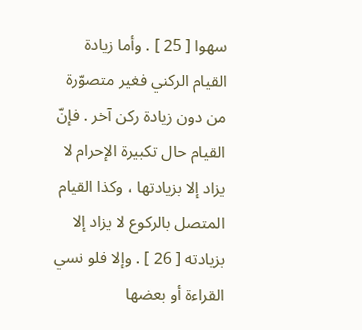سهوا [ 25 ] . وأما زيادة القيام الركني فغير متصوّرة من دون زيادة ركن آخر . فإنّ القيام حال تكبيرة الإحرام لا يزاد إلا بزيادتها ، وكذا القيام المتصل بالركوع لا يزاد إلا بزيادته [ 26 ] . وإلا فلو نسي القراءة أو بعضها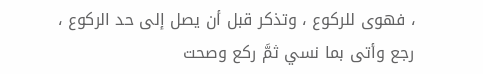، فهوى للركوع ، وتذكر قبل أن يصل إلى حد الركوع ، رجع وأتى بما نسي ثمَّ ركع وصحت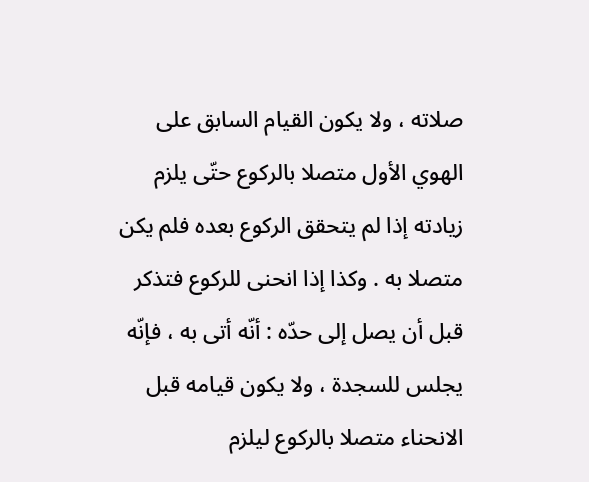صلاته ، ولا يكون القيام السابق على الهوي الأول متصلا بالركوع حتّى يلزم زيادته إذا لم يتحقق الركوع بعده فلم يكن متصلا به . وكذا إذا انحنى للركوع فتذكر قبل أن يصل إلى حدّه : أنّه أتى به ، فإنّه يجلس للسجدة ، ولا يكون قيامه قبل الانحناء متصلا بالركوع ليلزم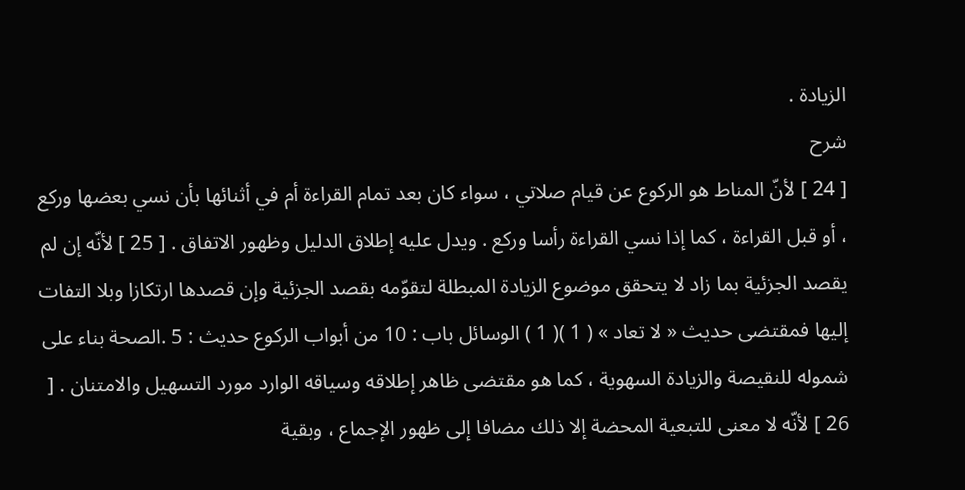الزيادة .
شرح
[ 24 ] لأنّ المناط هو الركوع عن قيام صلاتي ، سواء كان بعد تمام القراءة أم في أثنائها بأن نسي بعضها وركع ، أو قبل القراءة ، كما إذا نسي القراءة رأسا وركع . ويدل عليه إطلاق الدليل وظهور الاتفاق . [ 25 ] لأنّه إن لم يقصد الجزئية بما زاد لا يتحقق موضوع الزيادة المبطلة لتقوّمه بقصد الجزئية وإن قصدها ارتكازا وبلا التفات إليها فمقتضى حديث « لا تعاد » ( 1 )( 1 ) الوسائل باب : 10 من أبواب الركوع حديث : 5 .الصحة بناء على شموله للنقيصة والزيادة السهوية ، كما هو مقتضى ظاهر إطلاقه وسياقه الوارد مورد التسهيل والامتنان . [ 26 ] لأنّه لا معنى للتبعية المحضة إلا ذلك مضافا إلى ظهور الإجماع ، وبقية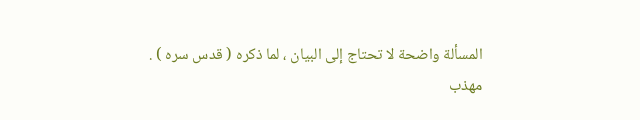المسألة واضحة لا تحتاج إلى البيان ، لما ذكره ( قدس سره ) .
مهذب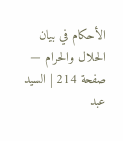الأحكام في بيان الحلال والحرام — صفحة 214 | السيد عبد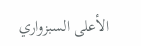الأعلى السبزواري